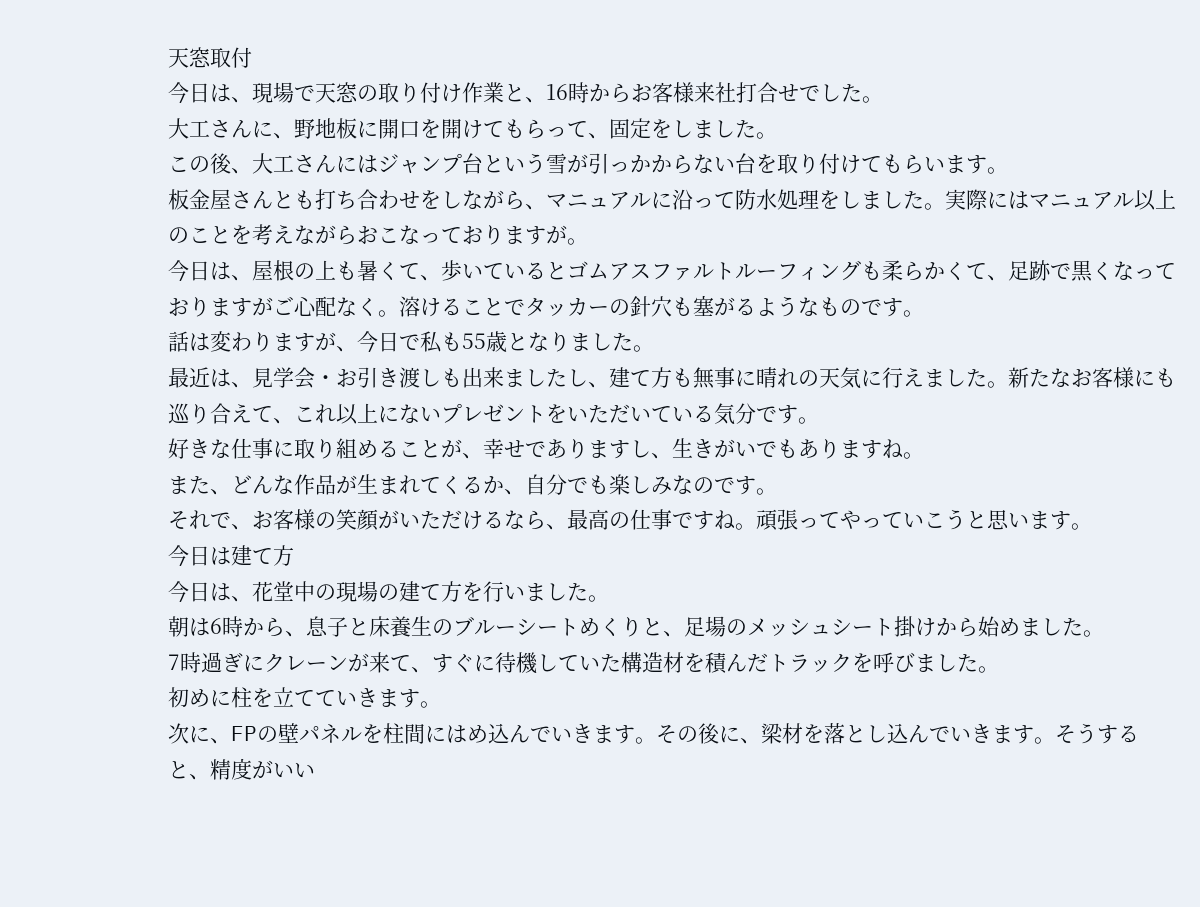天窓取付
今日は、現場で天窓の取り付け作業と、16時からお客様来社打合せでした。
大工さんに、野地板に開口を開けてもらって、固定をしました。
この後、大工さんにはジャンプ台という雪が引っかからない台を取り付けてもらいます。
板金屋さんとも打ち合わせをしながら、マニュアルに沿って防水処理をしました。実際にはマニュアル以上のことを考えながらおこなっておりますが。
今日は、屋根の上も暑くて、歩いているとゴムアスファルトルーフィングも柔らかくて、足跡で黒くなっておりますがご心配なく。溶けることでタッカーの針穴も塞がるようなものです。
話は変わりますが、今日で私も55歳となりました。
最近は、見学会・お引き渡しも出来ましたし、建て方も無事に晴れの天気に行えました。新たなお客様にも巡り合えて、これ以上にないプレゼントをいただいている気分です。
好きな仕事に取り組めることが、幸せでありますし、生きがいでもありますね。
また、どんな作品が生まれてくるか、自分でも楽しみなのです。
それで、お客様の笑顔がいただけるなら、最高の仕事ですね。頑張ってやっていこうと思います。
今日は建て方
今日は、花堂中の現場の建て方を行いました。
朝は6時から、息子と床養生のブルーシートめくりと、足場のメッシュシート掛けから始めました。
7時過ぎにクレーンが来て、すぐに待機していた構造材を積んだトラックを呼びました。
初めに柱を立てていきます。
次に、FPの壁パネルを柱間にはめ込んでいきます。その後に、梁材を落とし込んでいきます。そうすると、精度がいい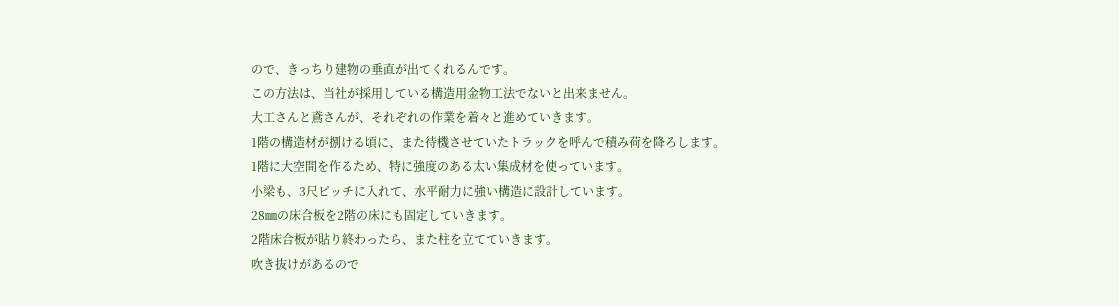ので、きっちり建物の垂直が出てくれるんです。
この方法は、当社が採用している構造用金物工法でないと出来ません。
大工さんと鳶さんが、それぞれの作業を着々と進めていきます。
1階の構造材が捌ける頃に、また待機させていたトラックを呼んで積み荷を降ろします。
1階に大空間を作るため、特に強度のある太い集成材を使っています。
小梁も、3尺ピッチに入れて、水平耐力に強い構造に設計しています。
28㎜の床合板を2階の床にも固定していきます。
2階床合板が貼り終わったら、また柱を立てていきます。
吹き抜けがあるので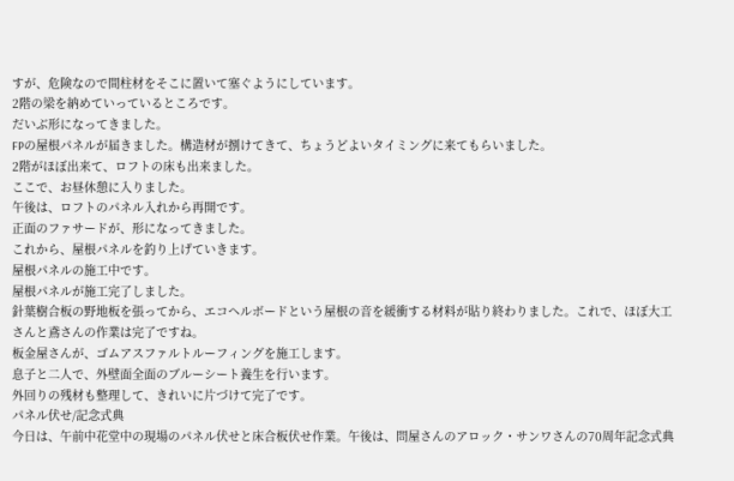すが、危険なので間柱材をそこに置いて塞ぐようにしています。
2階の梁を納めていっているところです。
だいぶ形になってきました。
FPの屋根パネルが届きました。構造材が捌けてきて、ちょうどよいタイミングに来てもらいました。
2階がほぼ出来て、ロフトの床も出来ました。
ここで、お昼休憩に入りました。
午後は、ロフトのパネル入れから再開です。
正面のファサードが、形になってきました。
これから、屋根パネルを釣り上げていきます。
屋根パネルの施工中です。
屋根パネルが施工完了しました。
針葉樹合板の野地板を張ってから、エコヘルボードという屋根の音を緩衝する材料が貼り終わりました。これで、ほぼ大工さんと鳶さんの作業は完了ですね。
板金屋さんが、ゴムアスファルトルーフィングを施工します。
息子と二人で、外壁面全面のブルーシート養生を行います。
外回りの残材も整理して、きれいに片づけて完了です。
パネル伏せ/記念式典
今日は、午前中花堂中の現場のパネル伏せと床合板伏せ作業。午後は、問屋さんのアロック・サンワさんの70周年記念式典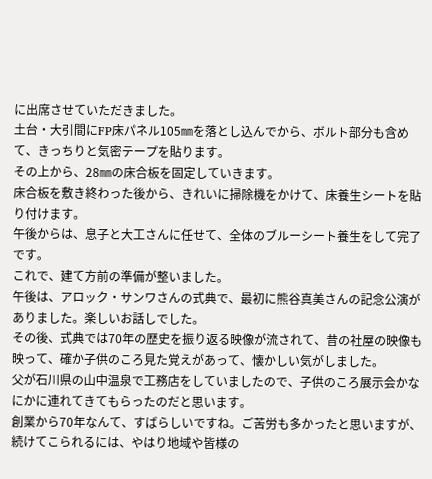に出席させていただきました。
土台・大引間にFP床パネル105㎜を落とし込んでから、ボルト部分も含めて、きっちりと気密テープを貼ります。
その上から、28㎜の床合板を固定していきます。
床合板を敷き終わった後から、きれいに掃除機をかけて、床養生シートを貼り付けます。
午後からは、息子と大工さんに任せて、全体のブルーシート養生をして完了です。
これで、建て方前の準備が整いました。
午後は、アロック・サンワさんの式典で、最初に熊谷真美さんの記念公演がありました。楽しいお話しでした。
その後、式典では70年の歴史を振り返る映像が流されて、昔の社屋の映像も映って、確か子供のころ見た覚えがあって、懐かしい気がしました。
父が石川県の山中温泉で工務店をしていましたので、子供のころ展示会かなにかに連れてきてもらったのだと思います。
創業から70年なんて、すばらしいですね。ご苦労も多かったと思いますが、続けてこられるには、やはり地域や皆様の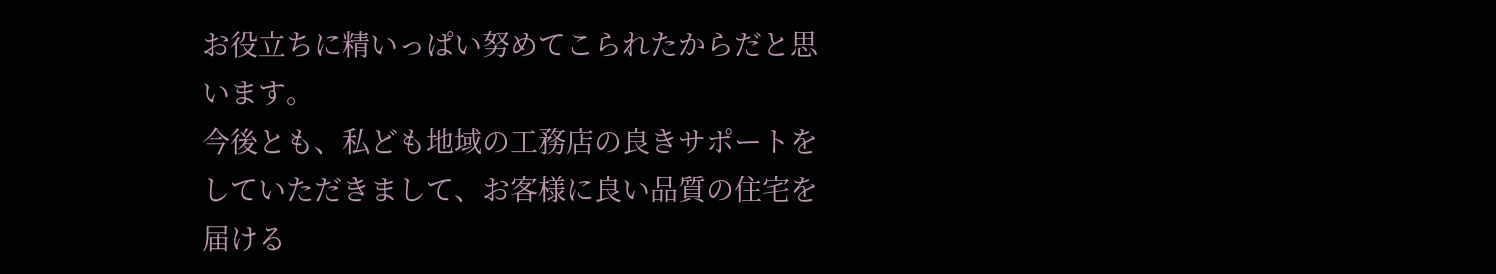お役立ちに精いっぱい努めてこられたからだと思います。
今後とも、私ども地域の工務店の良きサポートをしていただきまして、お客様に良い品質の住宅を届ける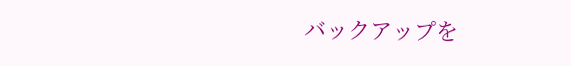バックアップを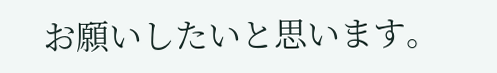お願いしたいと思います。